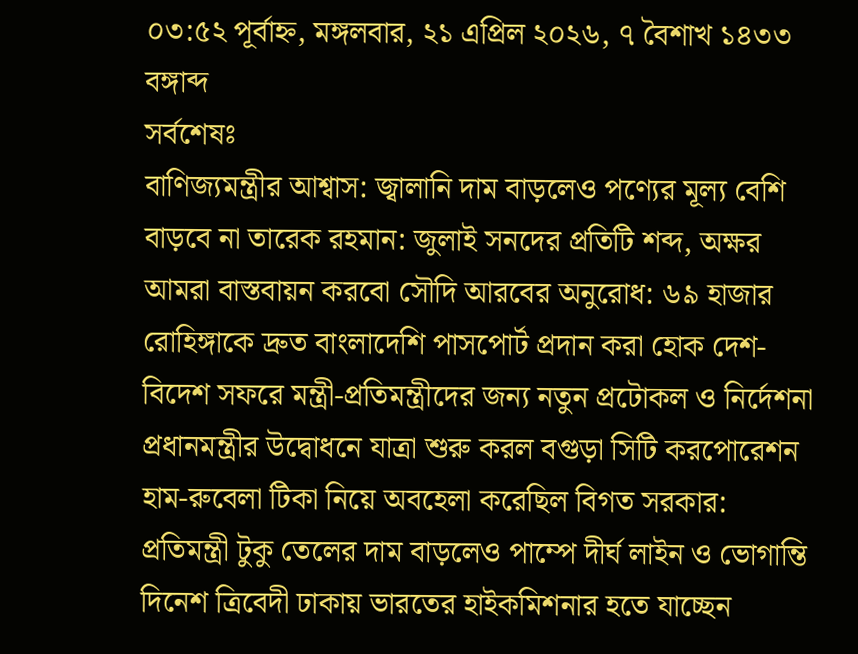০৩:৫২ পূর্বাহ্ন, মঙ্গলবার, ২১ এপ্রিল ২০২৬, ৭ বৈশাখ ১৪৩৩ বঙ্গাব্দ
সর্বশেষঃ
বাণিজ্যমন্ত্রীর আশ্বাস: জ্বালানি দাম বাড়লেও পণ্যের মূল্য বেশি বাড়বে না তারেক রহমান: জুলাই সনদের প্রতিটি শব্দ, অক্ষর আমরা বাস্তবায়ন করবো সৌদি আরবের অনুরোধ: ৬৯ হাজার রোহিঙ্গাকে দ্রুত বাংলাদেশি পাসপোর্ট প্রদান করা হোক দেশ-বিদেশ সফরে মন্ত্রী-প্রতিমন্ত্রীদের জন্য নতুন প্রটোকল ও নির্দেশনা প্রধানমন্ত্রীর উদ্বোধনে যাত্রা শুরু করল বগুড়া সিটি করপোরেশন হাম-রুবেলা টিকা নিয়ে অবহেলা করেছিল বিগত সরকার: প্রতিমন্ত্রী টুকু তেলের দাম বাড়লেও পাম্পে দীর্ঘ লাইন ও ভোগান্তি দিনেশ ত্রিবেদী ঢাকায় ভারতের হাইকমিশনার হতে যাচ্ছেন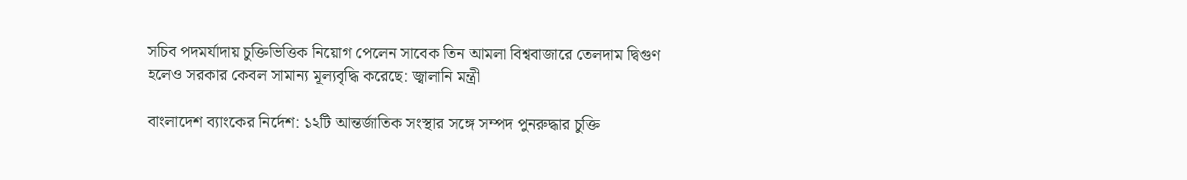সচিব পদমর্যাদায় চুক্তিভিত্তিক নিয়োগ পেলেন সাবেক তিন আমলা বিশ্ববাজারে তেলদাম দ্বিগুণ হলেও সরকার কেবল সামান্য মূল্যবৃদ্ধি করেছে: জ্বালানি মন্ত্রী

বাংলাদেশ ব্যাংকের নির্দেশ: ১২টি আন্তর্জাতিক সংস্থার সঙ্গে সম্পদ পুনরুদ্ধার চুক্তি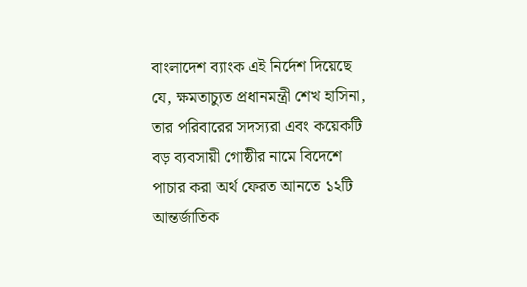বাংলাদেশ ব্যাংক এই নির্দেশ দিয়েছে যে, ক্ষমতাচ্যুত প্রধানমন্ত্রী শেখ হাসিনা, তার পরিবারের সদস্যরা এবং কয়েকটি বড় ব্যবসায়ী গোষ্ঠীর নামে বিদেশে পাচার করা অর্থ ফেরত আনতে ১২টি আন্তর্জাতিক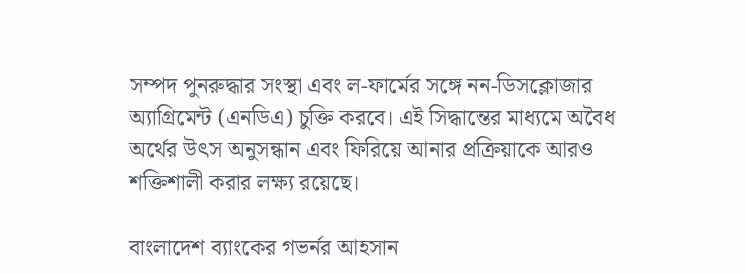সম্পদ পুনরুদ্ধার সংস্থা এবং ল-ফার্মের সঙ্গে নন-ডিসক্লোজার অ্যাগ্রিমেন্ট (এনডিএ) চুক্তি করবে। এই সিদ্ধান্তের মাধ্যমে অবৈধ অর্থের উৎস অনুসন্ধান এবং ফিরিয়ে আনার প্রক্রিয়াকে আরও শক্তিশালী করার লক্ষ্য রয়েছে।

বাংলাদেশ ব্যাংকের গভর্নর আহসান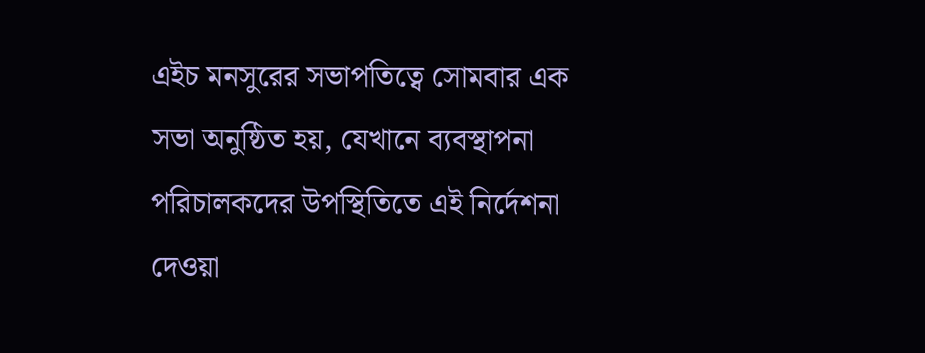এইচ মনসুরের সভাপতিত্বে সোমবার এক সভা অনুষ্ঠিত হয়, যেখানে ব্যবস্থাপনা পরিচালকদের উপস্থিতিতে এই নির্দেশনা দেওয়া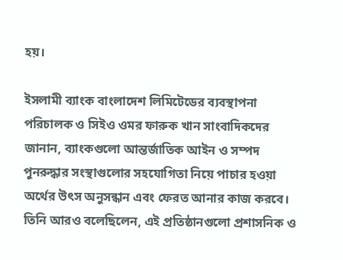হয়।

ইসলামী ব্যাংক বাংলাদেশ লিমিটেডের ব্যবস্থাপনা পরিচালক ও সিইও ওমর ফারুক খান সাংবাদিকদের জানান, ব্যাংকগুলো আন্তর্জাতিক আইন ও সম্পদ পুনরুদ্ধার সংস্থাগুলোর সহযোগিতা নিয়ে পাচার হওয়া অর্থের উৎস অনুসন্ধান এবং ফেরত আনার কাজ করবে। তিনি আরও বলেছিলেন, এই প্রতিষ্ঠানগুলো প্রশাসনিক ও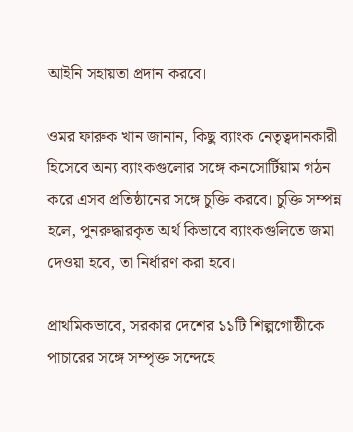আইনি সহায়তা প্রদান করবে।

ওমর ফারুক খান জানান, কিছু ব্যাংক নেতৃত্বদানকারী হিসেবে অন্য ব্যাংকগুলোর সঙ্গে কনসোর্টিয়াম গঠন করে এসব প্রতিষ্ঠানের সঙ্গে চুক্তি করবে। চুক্তি সম্পন্ন হলে, পুনরুদ্ধারকৃত অর্থ কিভাবে ব্যাংকগুলিতে জমা দেওয়া হবে, তা নির্ধারণ করা হবে।

প্রাথমিকভাবে, সরকার দেশের ১১টি শিল্পগোষ্ঠীকে পাচারের সঙ্গে সম্পৃক্ত সন্দেহে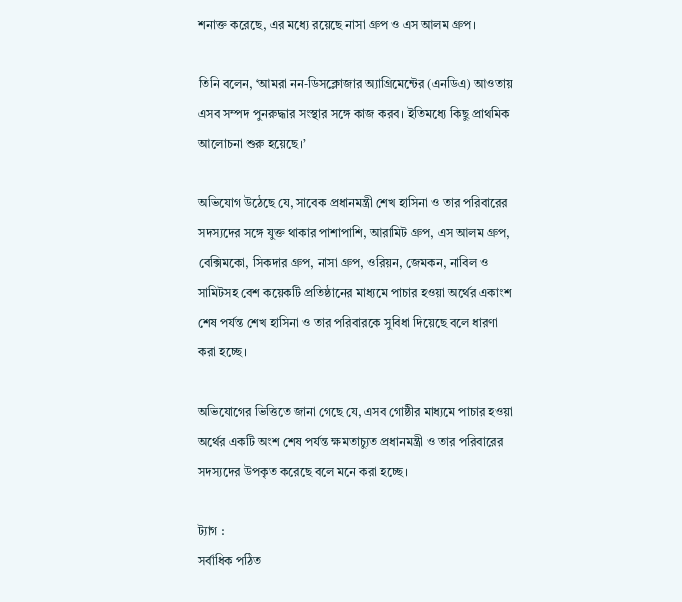শনাক্ত করেছে, এর মধ্যে রয়েছে নাসা গ্রুপ ও এস আলম গ্রুপ।

তিনি বলেন, ‘আমরা নন-ডিসক্লোজার অ্যাগ্রিমেন্টের (এনডিএ) আওতায় এসব সম্পদ পুনরুদ্ধার সংস্থার সঙ্গে কাজ করব। ইতিমধ্যে কিছু প্রাথমিক আলোচনা শুরু হয়েছে।’

অভিযোগ উঠেছে যে, সাবেক প্রধানমন্ত্রী শেখ হাসিনা ও তার পরিবারের সদস্যদের সঙ্গে যুক্ত থাকার পাশাপাশি, আরামিট গ্রুপ, এস আলম গ্রুপ, বেক্সিমকো, সিকদার গ্রুপ, নাসা গ্রুপ, ওরিয়ন, জেমকন, নাবিল ও সামিটসহ বেশ কয়েকটি প্রতিষ্ঠানের মাধ্যমে পাচার হওয়া অর্থের একাংশ শেষ পর্যন্ত শেখ হাসিনা ও তার পরিবারকে সুবিধা দিয়েছে বলে ধারণা করা হচ্ছে।

অভিযোগের ভিত্তিতে জানা গেছে যে, এসব গোষ্ঠীর মাধ্যমে পাচার হওয়া অর্থের একটি অংশ শেষ পর্যন্ত ক্ষমতাচ্যুত প্রধানমন্ত্রী ও তার পরিবারের সদস্যদের উপকৃত করেছে বলে মনে করা হচ্ছে।

ট্যাগ :
সর্বাধিক পঠিত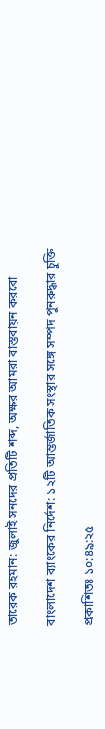তারেক রহমান: জুলাই সনদের প্রতিটি শব্দ, অক্ষর আমরা বাস্তবায়ন করবো

বাংলাদেশ ব্যাংকের নির্দেশ: ১২টি আন্তর্জাতিক সংস্থার সঙ্গে সম্পদ পুনরুদ্ধার চুক্তি

প্রকাশিতঃ ১০:৪৯:২৫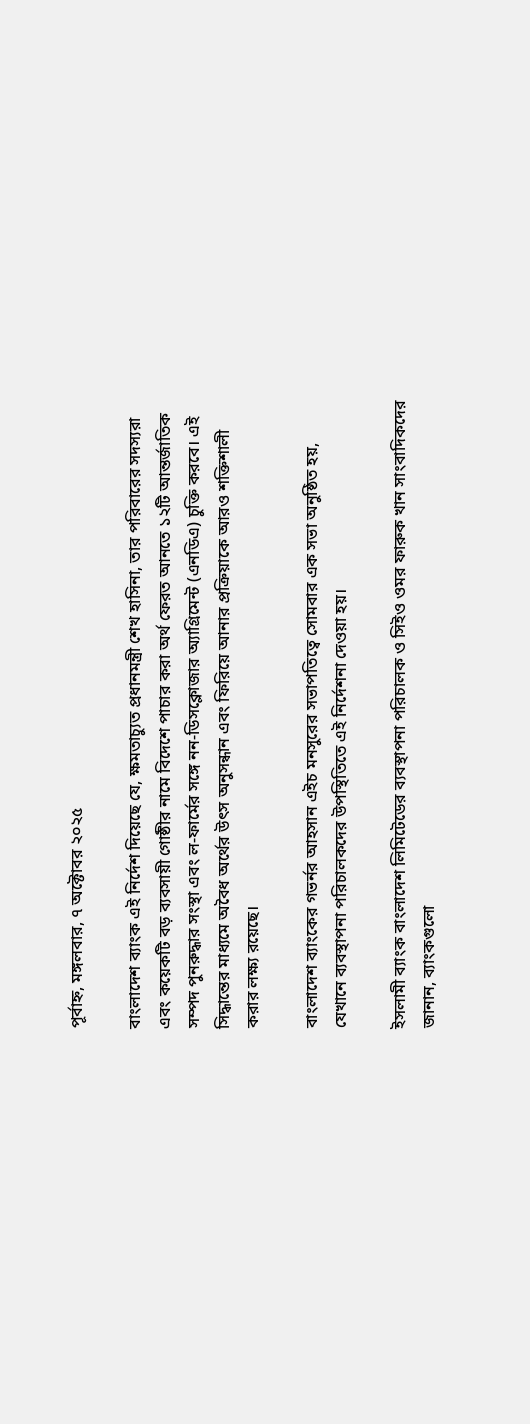পূর্বাহ্ন, মঙ্গলবার, ৭ অক্টোবর ২০২৫

বাংলাদেশ ব্যাংক এই নির্দেশ দিয়েছে যে, ক্ষমতাচ্যুত প্রধানমন্ত্রী শেখ হাসিনা, তার পরিবারের সদস্যরা এবং কয়েকটি বড় ব্যবসায়ী গোষ্ঠীর নামে বিদেশে পাচার করা অর্থ ফেরত আনতে ১২টি আন্তর্জাতিক সম্পদ পুনরুদ্ধার সংস্থা এবং ল-ফার্মের সঙ্গে নন-ডিসক্লোজার অ্যাগ্রিমেন্ট (এনডিএ) চুক্তি করবে। এই সিদ্ধান্তের মাধ্যমে অবৈধ অর্থের উৎস অনুসন্ধান এবং ফিরিয়ে আনার প্রক্রিয়াকে আরও শক্তিশালী করার লক্ষ্য রয়েছে।

বাংলাদেশ ব্যাংকের গভর্নর আহসান এইচ মনসুরের সভাপতিত্বে সোমবার এক সভা অনুষ্ঠিত হয়, যেখানে ব্যবস্থাপনা পরিচালকদের উপস্থিতিতে এই নির্দেশনা দেওয়া হয়।

ইসলামী ব্যাংক বাংলাদেশ লিমিটেডের ব্যবস্থাপনা পরিচালক ও সিইও ওমর ফারুক খান সাংবাদিকদের জানান, ব্যাংকগুলো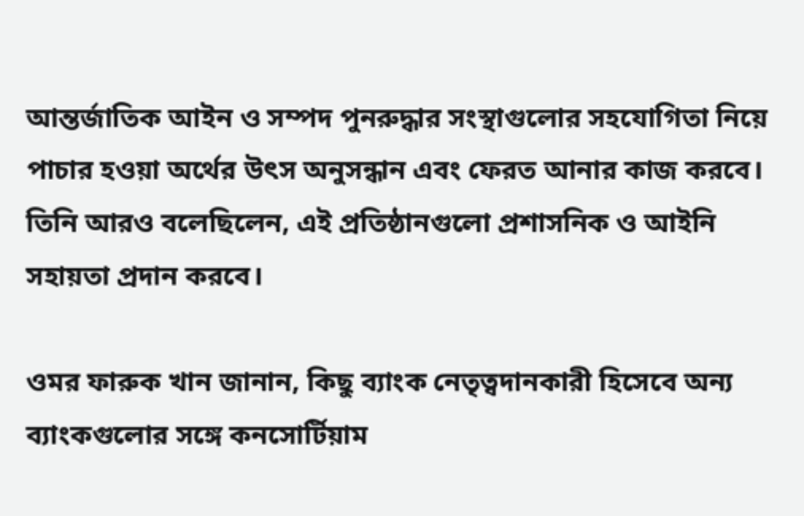আন্তর্জাতিক আইন ও সম্পদ পুনরুদ্ধার সংস্থাগুলোর সহযোগিতা নিয়ে পাচার হওয়া অর্থের উৎস অনুসন্ধান এবং ফেরত আনার কাজ করবে। তিনি আরও বলেছিলেন, এই প্রতিষ্ঠানগুলো প্রশাসনিক ও আইনি সহায়তা প্রদান করবে।

ওমর ফারুক খান জানান, কিছু ব্যাংক নেতৃত্বদানকারী হিসেবে অন্য ব্যাংকগুলোর সঙ্গে কনসোর্টিয়াম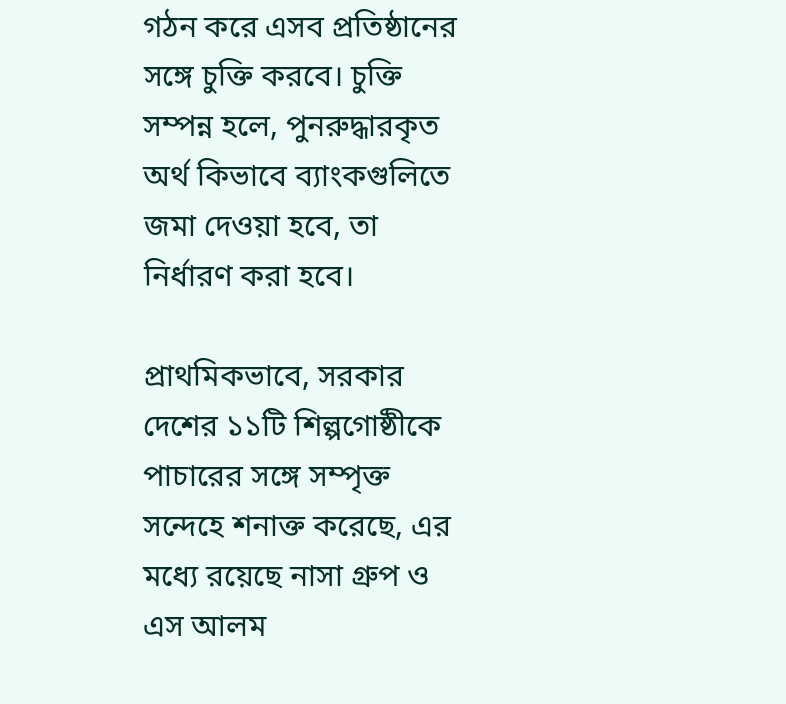গঠন করে এসব প্রতিষ্ঠানের সঙ্গে চুক্তি করবে। চুক্তি সম্পন্ন হলে, পুনরুদ্ধারকৃত অর্থ কিভাবে ব্যাংকগুলিতে জমা দেওয়া হবে, তা নির্ধারণ করা হবে।

প্রাথমিকভাবে, সরকার দেশের ১১টি শিল্পগোষ্ঠীকে পাচারের সঙ্গে সম্পৃক্ত সন্দেহে শনাক্ত করেছে, এর মধ্যে রয়েছে নাসা গ্রুপ ও এস আলম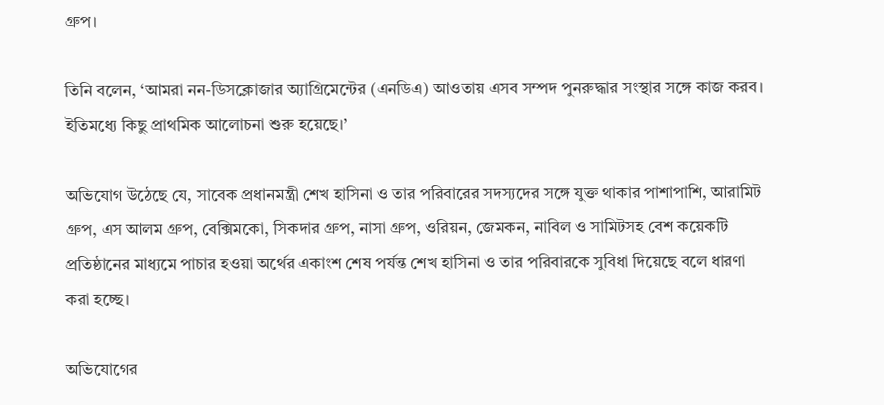গ্রুপ।

তিনি বলেন, ‘আমরা নন-ডিসক্লোজার অ্যাগ্রিমেন্টের (এনডিএ) আওতায় এসব সম্পদ পুনরুদ্ধার সংস্থার সঙ্গে কাজ করব। ইতিমধ্যে কিছু প্রাথমিক আলোচনা শুরু হয়েছে।’

অভিযোগ উঠেছে যে, সাবেক প্রধানমন্ত্রী শেখ হাসিনা ও তার পরিবারের সদস্যদের সঙ্গে যুক্ত থাকার পাশাপাশি, আরামিট গ্রুপ, এস আলম গ্রুপ, বেক্সিমকো, সিকদার গ্রুপ, নাসা গ্রুপ, ওরিয়ন, জেমকন, নাবিল ও সামিটসহ বেশ কয়েকটি প্রতিষ্ঠানের মাধ্যমে পাচার হওয়া অর্থের একাংশ শেষ পর্যন্ত শেখ হাসিনা ও তার পরিবারকে সুবিধা দিয়েছে বলে ধারণা করা হচ্ছে।

অভিযোগের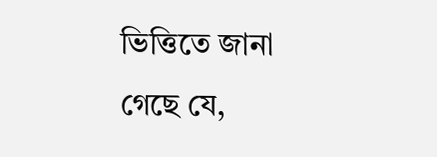ভিত্তিতে জানা গেছে যে,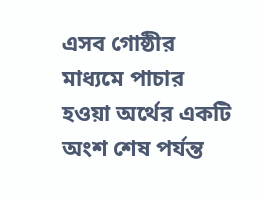এসব গোষ্ঠীর মাধ্যমে পাচার হওয়া অর্থের একটি অংশ শেষ পর্যন্ত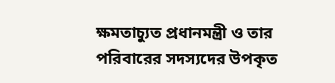ক্ষমতাচ্যুত প্রধানমন্ত্রী ও তার পরিবারের সদস্যদের উপকৃত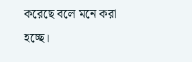করেছে বলে মনে করা হচ্ছে।